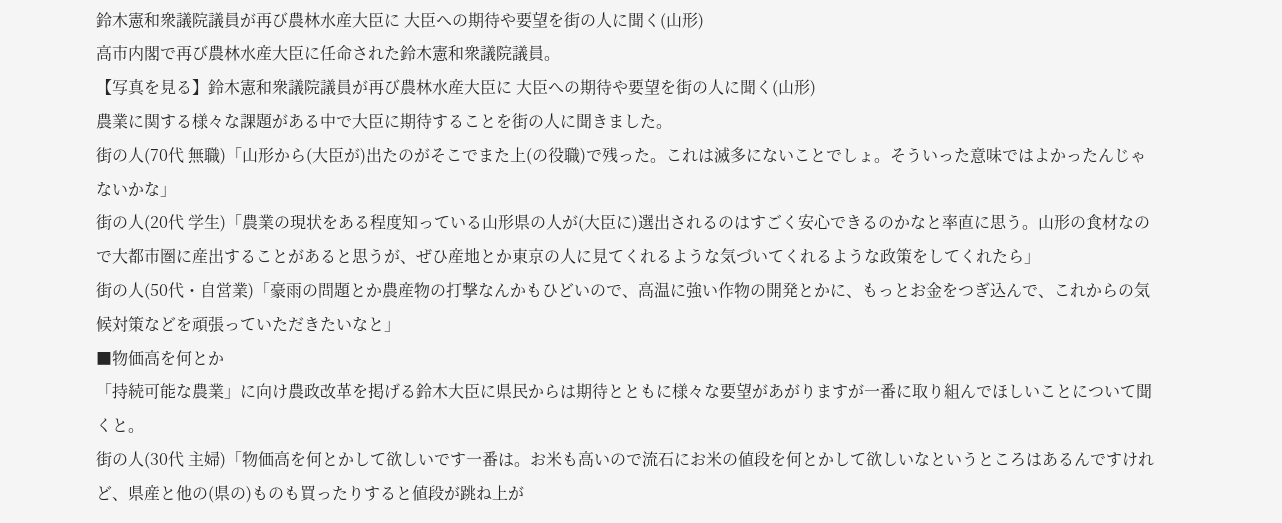鈴木憲和衆議院議員が再び農林水産大臣に 大臣への期待や要望を街の人に聞く(山形)
高市内閣で再び農林水産大臣に任命された鈴木憲和衆議院議員。
【写真を見る】鈴木憲和衆議院議員が再び農林水産大臣に 大臣への期待や要望を街の人に聞く(山形)
農業に関する様々な課題がある中で大臣に期待することを街の人に聞きました。
街の人(70代 無職)「山形から(大臣が)出たのがそこでまた上(の役職)で残った。これは滅多にないことでしょ。そういった意味ではよかったんじゃないかな」
街の人(20代 学生)「農業の現状をある程度知っている山形県の人が(大臣に)選出されるのはすごく安心できるのかなと率直に思う。山形の食材なので大都市圏に産出することがあると思うが、ぜひ産地とか東京の人に見てくれるような気づいてくれるような政策をしてくれたら」
街の人(50代・自営業)「豪雨の問題とか農産物の打撃なんかもひどいので、高温に強い作物の開発とかに、もっとお金をつぎ込んで、これからの気候対策などを頑張っていただきたいなと」
■物価高を何とか
「持続可能な農業」に向け農政改革を掲げる鈴木大臣に県民からは期待とともに様々な要望があがりますが一番に取り組んでほしいことについて聞くと。
街の人(30代 主婦)「物価高を何とかして欲しいです一番は。お米も高いので流石にお米の値段を何とかして欲しいなというところはあるんですけれど、県産と他の(県の)ものも買ったりすると値段が跳ね上が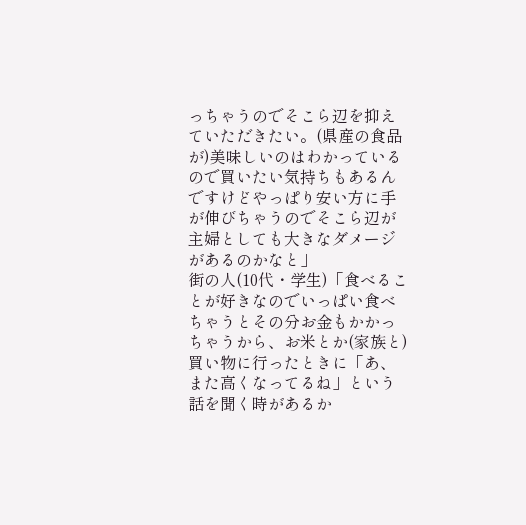っちゃうのでそこら辺を抑えていただきたい。(県産の食品が)美味しいのはわかっているので買いたい気持ちもあるんですけどやっぱり安い方に手が伸びちゃうのでそこら辺が主婦としても大きなダメージがあるのかなと」
街の人(10代・学生)「食べることが好きなのでいっぱい食べちゃうとその分お金もかかっちゃうから、お米とか(家族と)買い物に行ったときに「あ、また高くなってるね」という話を聞く時があるか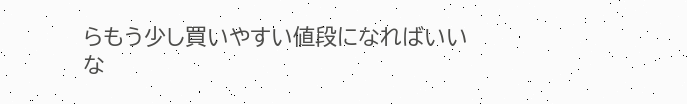らもう少し買いやすい値段になればいいな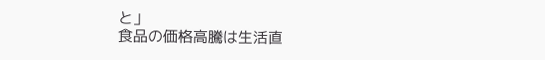と」
食品の価格高騰は生活直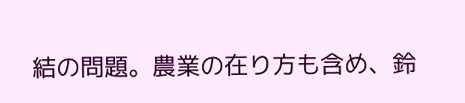結の問題。農業の在り方も含め、鈴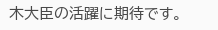木大臣の活躍に期待です。